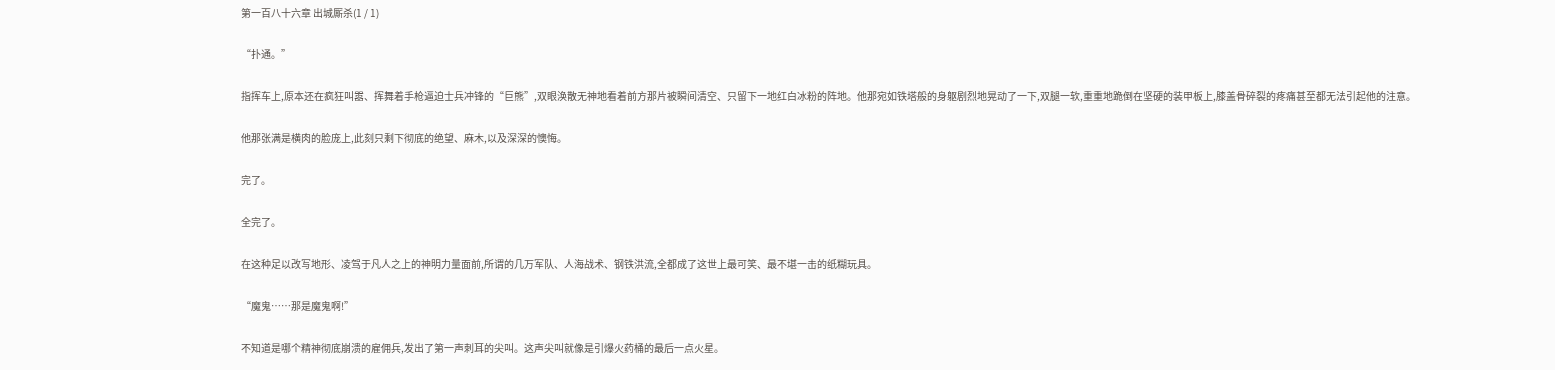第一百八十六章 出城厮杀(1 / 1)

“扑通。”

指挥车上,原本还在疯狂叫嚣、挥舞着手枪逼迫士兵冲锋的“巨熊”,双眼涣散无神地看着前方那片被瞬间清空、只留下一地红白冰粉的阵地。他那宛如铁塔般的身躯剧烈地晃动了一下,双腿一软,重重地跪倒在坚硬的装甲板上,膝盖骨碎裂的疼痛甚至都无法引起他的注意。

他那张满是横肉的脸庞上,此刻只剩下彻底的绝望、麻木,以及深深的懊悔。

完了。

全完了。

在这种足以改写地形、凌驾于凡人之上的神明力量面前,所谓的几万军队、人海战术、钢铁洪流,全都成了这世上最可笑、最不堪一击的纸糊玩具。

“魔鬼……那是魔鬼啊!”

不知道是哪个精神彻底崩溃的雇佣兵,发出了第一声刺耳的尖叫。这声尖叫就像是引爆火药桶的最后一点火星。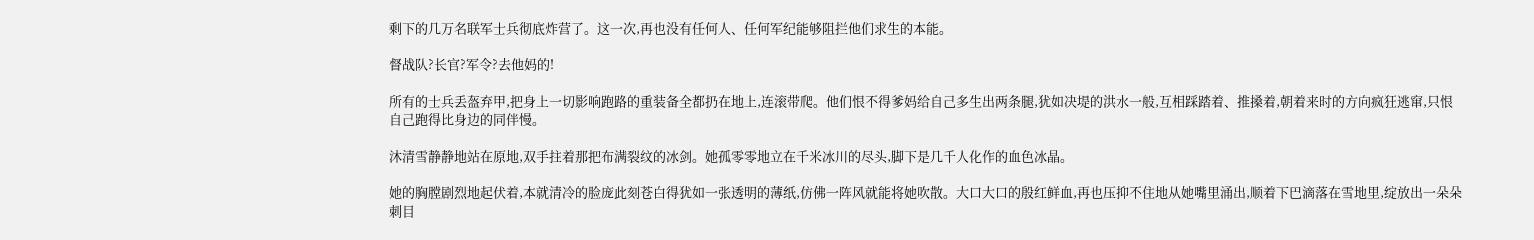剩下的几万名联军士兵彻底炸营了。这一次,再也没有任何人、任何军纪能够阻拦他们求生的本能。

督战队?长官?军令?去他妈的!

所有的士兵丢盔弃甲,把身上一切影响跑路的重装备全都扔在地上,连滚带爬。他们恨不得爹妈给自己多生出两条腿,犹如决堤的洪水一般,互相踩踏着、推搡着,朝着来时的方向疯狂逃窜,只恨自己跑得比身边的同伴慢。

沐清雪静静地站在原地,双手拄着那把布满裂纹的冰剑。她孤零零地立在千米冰川的尽头,脚下是几千人化作的血色冰晶。

她的胸膛剧烈地起伏着,本就清冷的脸庞此刻苍白得犹如一张透明的薄纸,仿佛一阵风就能将她吹散。大口大口的殷红鲜血,再也压抑不住地从她嘴里涌出,顺着下巴滴落在雪地里,绽放出一朵朵刺目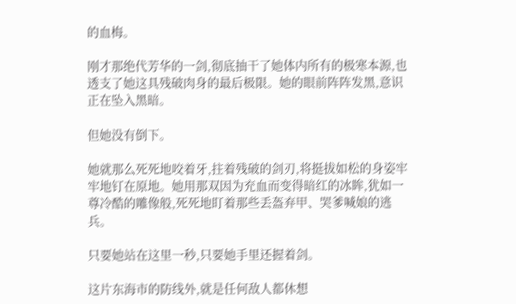的血梅。

刚才那绝代芳华的一剑,彻底抽干了她体内所有的极寒本源,也透支了她这具残破肉身的最后极限。她的眼前阵阵发黑,意识正在坠入黑暗。

但她没有倒下。

她就那么死死地咬着牙,拄着残破的剑刃,将挺拔如松的身姿牢牢地钉在原地。她用那双因为充血而变得暗红的冰眸,犹如一尊冷酷的雕像般,死死地盯着那些丢盔弃甲、哭爹喊娘的逃兵。

只要她站在这里一秒,只要她手里还握着剑。

这片东海市的防线外,就是任何敌人都休想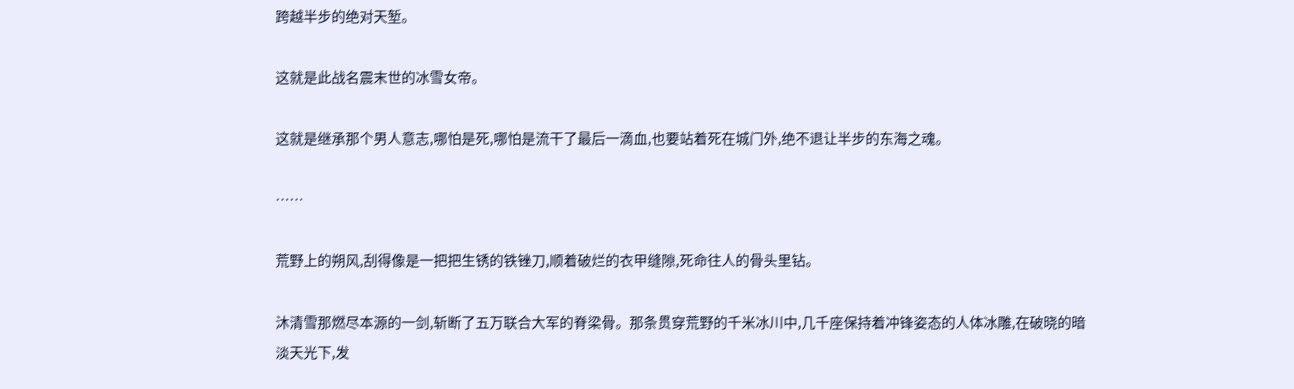跨越半步的绝对天堑。

这就是此战名震末世的冰雪女帝。

这就是继承那个男人意志,哪怕是死,哪怕是流干了最后一滴血,也要站着死在城门外,绝不退让半步的东海之魂。

……

荒野上的朔风,刮得像是一把把生锈的铁锉刀,顺着破烂的衣甲缝隙,死命往人的骨头里钻。

沐清雪那燃尽本源的一剑,斩断了五万联合大军的脊梁骨。那条贯穿荒野的千米冰川中,几千座保持着冲锋姿态的人体冰雕,在破晓的暗淡天光下,发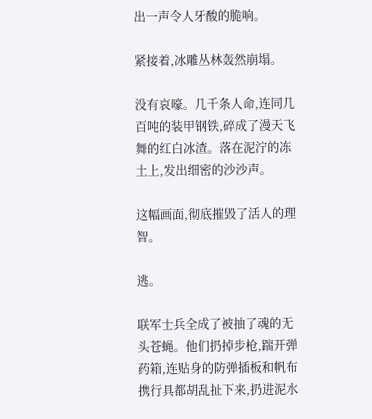出一声令人牙酸的脆响。

紧接着,冰雕丛林轰然崩塌。

没有哀嚎。几千条人命,连同几百吨的装甲钢铁,碎成了漫天飞舞的红白冰渣。落在泥泞的冻土上,发出细密的沙沙声。

这幅画面,彻底摧毁了活人的理智。

逃。

联军士兵全成了被抽了魂的无头苍蝇。他们扔掉步枪,踹开弹药箱,连贴身的防弹插板和帆布携行具都胡乱扯下来,扔进泥水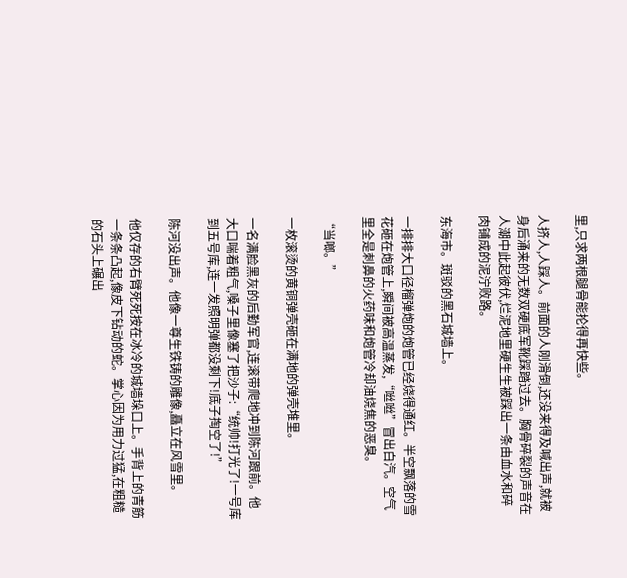里,只求两根腿骨能抡得再快些。

人挤人,人踩人。前面的人刚滑倒,还没来得及喊出声,就被身后涌来的无数双硬底军靴踩踏过去。胸骨碎裂的声音在人潮中此起彼伏,烂泥地里硬生生被踩出一条由血水和碎肉铺成的泥泞败路。

东海市。斑驳的黑石城墙上。

一排排大口径榴弹炮的炮管已经烧得通红。半空飘落的雪花砸在炮管上,瞬间被高温蒸发,“咝咝”冒出白汽。空气里全是刺鼻的火药味和炮管冷却油烧焦的恶臭。

“当啷。”

一枚滚烫的黄铜弹壳砸在满地的弹壳堆里。

一名满脸黑灰的后勤军官,连滚带爬地冲到陈河跟前。他大口喘着粗气,嗓子里像塞了把沙子:“统帅!打光了!一号库到五号库,连一发照明弹都没剩下!底子掏空了!”

陈河没出声。他像一尊生铁铸的雕像,矗立在风雪里。

他仅存的右臂死死按在冰冷的城墙垛口上。手背上的青筋一条条凸起,像皮下钻动的蛇。掌心因为用力过猛,在粗糙的石头上碾出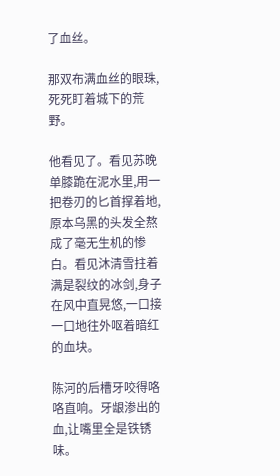了血丝。

那双布满血丝的眼珠,死死盯着城下的荒野。

他看见了。看见苏晚单膝跪在泥水里,用一把卷刃的匕首撑着地,原本乌黑的头发全熬成了毫无生机的惨白。看见沐清雪拄着满是裂纹的冰剑,身子在风中直晃悠,一口接一口地往外呕着暗红的血块。

陈河的后槽牙咬得咯咯直响。牙龈渗出的血,让嘴里全是铁锈味。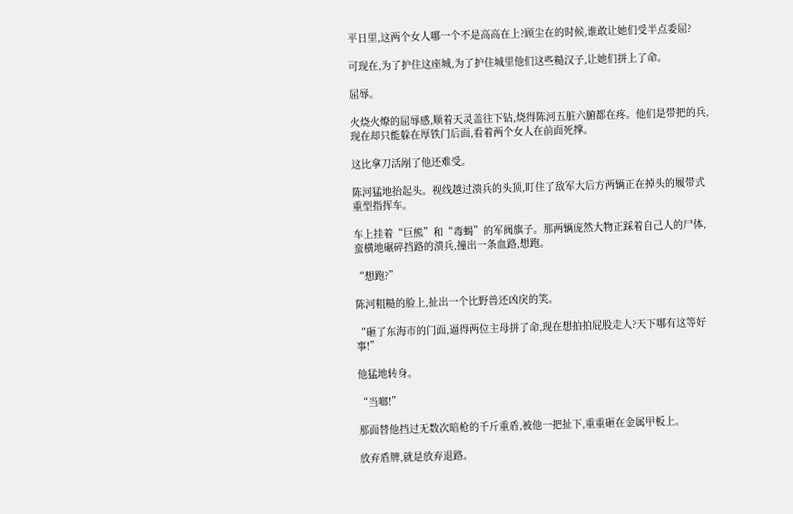平日里,这两个女人哪一个不是高高在上?顾尘在的时候,谁敢让她们受半点委屈?

可现在,为了护住这座城,为了护住城里他们这些糙汉子,让她们拼上了命。

屈辱。

火烧火燎的屈辱感,顺着天灵盖往下钻,烧得陈河五脏六腑都在疼。他们是带把的兵,现在却只能躲在厚铁门后面,看着两个女人在前面死撑。

这比拿刀活剐了他还难受。

陈河猛地抬起头。视线越过溃兵的头顶,盯住了敌军大后方两辆正在掉头的履带式重型指挥车。

车上挂着“巨熊”和“毒蝎”的军阀旗子。那两辆庞然大物正踩着自己人的尸体,蛮横地碾碎挡路的溃兵,撞出一条血路,想跑。

“想跑?”

陈河粗糙的脸上,扯出一个比野兽还凶戾的笑。

“砸了东海市的门面,逼得两位主母拼了命,现在想拍拍屁股走人?天下哪有这等好事!”

他猛地转身。

“当啷!”

那面替他挡过无数次暗枪的千斤重盾,被他一把扯下,重重砸在金属甲板上。

放弃盾牌,就是放弃退路。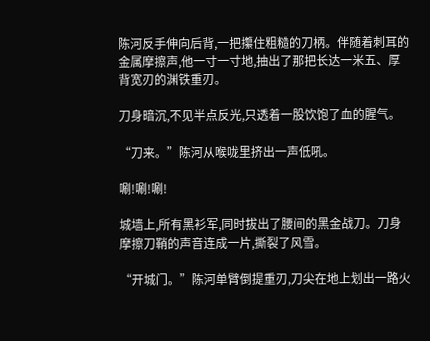陈河反手伸向后背,一把攥住粗糙的刀柄。伴随着刺耳的金属摩擦声,他一寸一寸地,抽出了那把长达一米五、厚背宽刃的渊铁重刃。

刀身暗沉,不见半点反光,只透着一股饮饱了血的腥气。

“刀来。”陈河从喉咙里挤出一声低吼。

唰!唰!唰!

城墙上,所有黑衫军,同时拔出了腰间的黑金战刀。刀身摩擦刀鞘的声音连成一片,撕裂了风雪。

“开城门。”陈河单臂倒提重刃,刀尖在地上划出一路火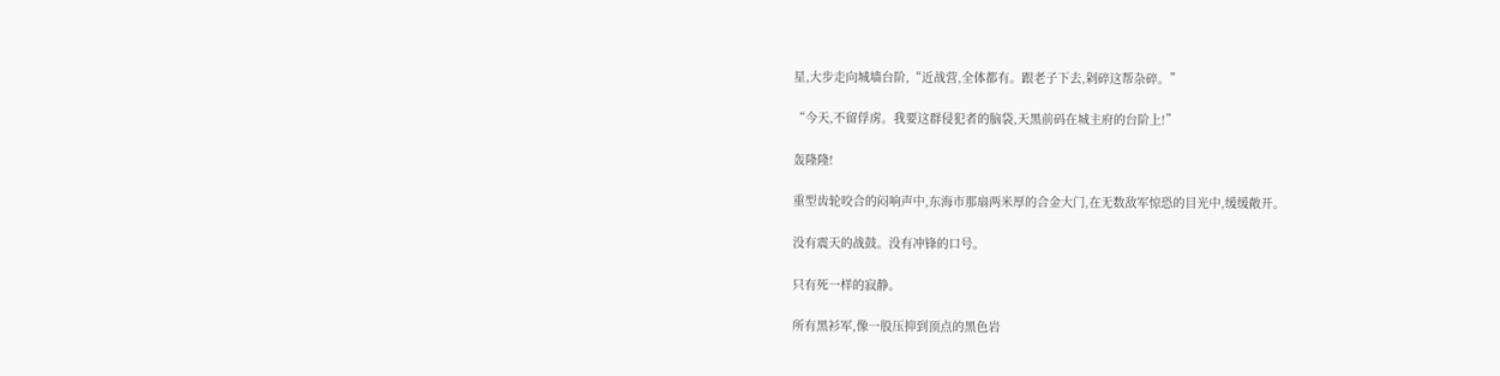星,大步走向城墙台阶,“近战营,全体都有。跟老子下去,剁碎这帮杂碎。”

“今天,不留俘虏。我要这群侵犯者的脑袋,天黑前码在城主府的台阶上!”

轰隆隆!

重型齿轮咬合的闷响声中,东海市那扇两米厚的合金大门,在无数敌军惊恐的目光中,缓缓敞开。

没有震天的战鼓。没有冲锋的口号。

只有死一样的寂静。

所有黑衫军,像一股压抑到顶点的黑色岩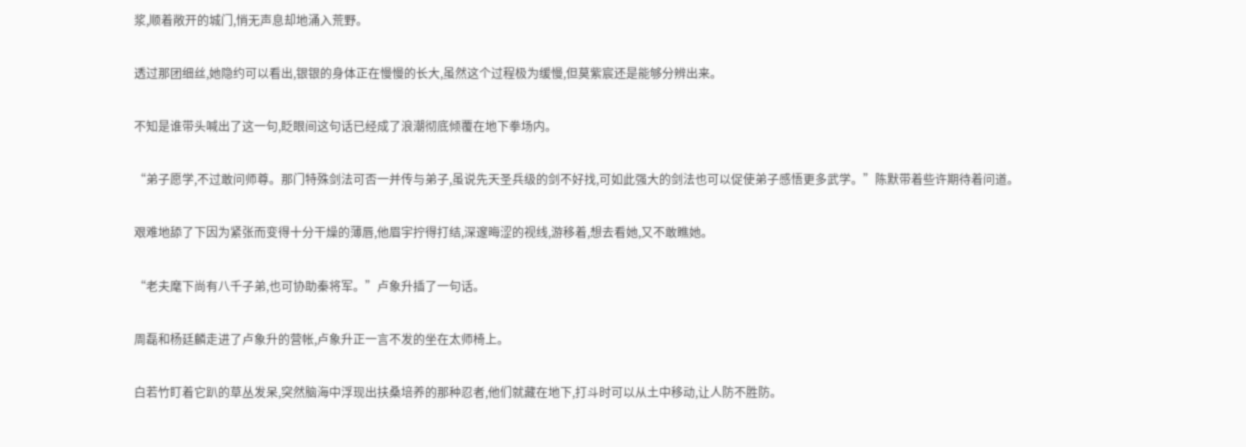浆,顺着敞开的城门,悄无声息却地涌入荒野。

透过那团细丝,她隐约可以看出,银银的身体正在慢慢的长大,虽然这个过程极为缓慢,但莫紫宸还是能够分辨出来。

不知是谁带头喊出了这一句,眨眼间这句话已经成了浪潮彻底倾覆在地下拳场内。

“弟子愿学,不过敢问师尊。那门特殊剑法可否一并传与弟子,虽说先天圣兵级的剑不好找,可如此强大的剑法也可以促使弟子感悟更多武学。”陈默带着些许期待着问道。

艰难地舔了下因为紧张而变得十分干燥的薄唇,他眉宇拧得打结,深邃晦涩的视线,游移着,想去看她,又不敢瞧她。

“老夫麾下尚有八千子弟,也可协助秦将军。”卢象升插了一句话。

周磊和杨廷麟走进了卢象升的营帐,卢象升正一言不发的坐在太师椅上。

白若竹盯着它趴的草丛发呆,突然脑海中浮现出扶桑培养的那种忍者,他们就藏在地下,打斗时可以从土中移动,让人防不胜防。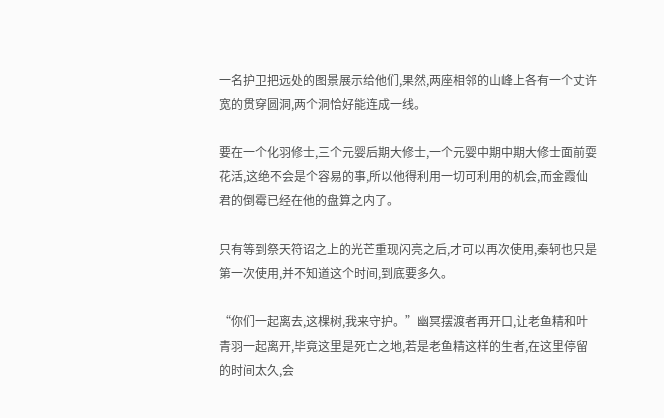一名护卫把远处的图景展示给他们,果然,两座相邻的山峰上各有一个丈许宽的贯穿圆洞,两个洞恰好能连成一线。

要在一个化羽修士,三个元婴后期大修士,一个元婴中期中期大修士面前耍花活,这绝不会是个容易的事,所以他得利用一切可利用的机会,而金霞仙君的倒霉已经在他的盘算之内了。

只有等到祭天符诏之上的光芒重现闪亮之后,才可以再次使用,秦轲也只是第一次使用,并不知道这个时间,到底要多久。

“你们一起离去,这棵树,我来守护。”幽冥摆渡者再开口,让老鱼精和叶青羽一起离开,毕竟这里是死亡之地,若是老鱼精这样的生者,在这里停留的时间太久,会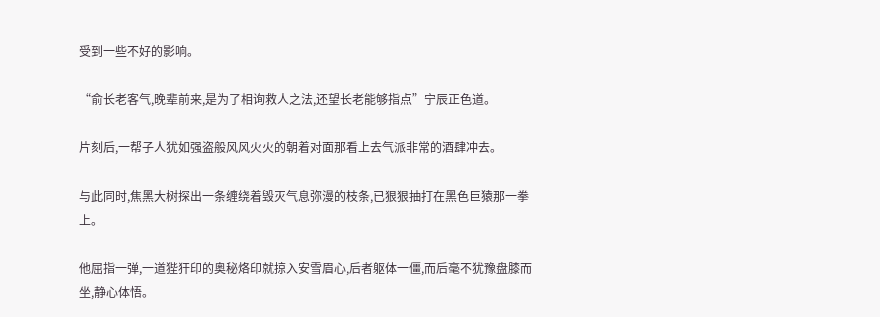受到一些不好的影响。

“俞长老客气,晚辈前来,是为了相询救人之法,还望长老能够指点”宁辰正色道。

片刻后,一帮子人犹如强盗般风风火火的朝着对面那看上去气派非常的酒肆冲去。

与此同时,焦黑大树探出一条缠绕着毁灭气息弥漫的枝条,已狠狠抽打在黑色巨猿那一拳上。

他屈指一弹,一道狴犴印的奥秘烙印就掠入安雪眉心,后者躯体一僵,而后毫不犹豫盘膝而坐,静心体悟。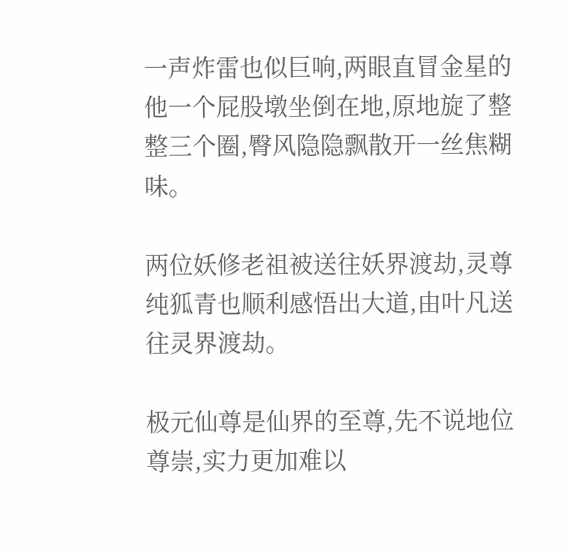一声炸雷也似巨响,两眼直冒金星的他一个屁股墩坐倒在地,原地旋了整整三个圈,臀风隐隐飘散开一丝焦糊味。

两位妖修老祖被送往妖界渡劫,灵尊纯狐青也顺利感悟出大道,由叶凡送往灵界渡劫。

极元仙尊是仙界的至尊,先不说地位尊崇,实力更加难以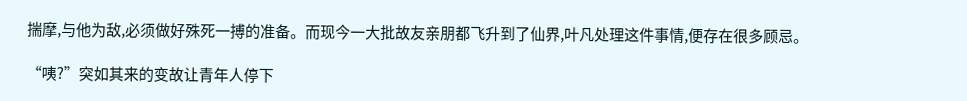揣摩,与他为敌,必须做好殊死一搏的准备。而现今一大批故友亲朋都飞升到了仙界,叶凡处理这件事情,便存在很多顾忌。

“咦?”突如其来的变故让青年人停下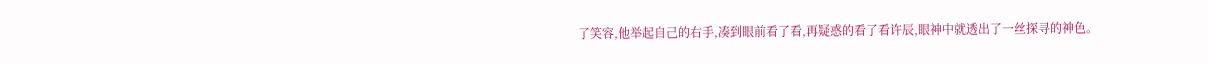了笑容,他举起自己的右手,凑到眼前看了看,再疑惑的看了看许辰,眼神中就透出了一丝探寻的神色。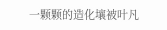一颗颗的造化壤被叶凡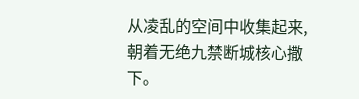从凌乱的空间中收集起来,朝着无绝九禁断城核心撒下。